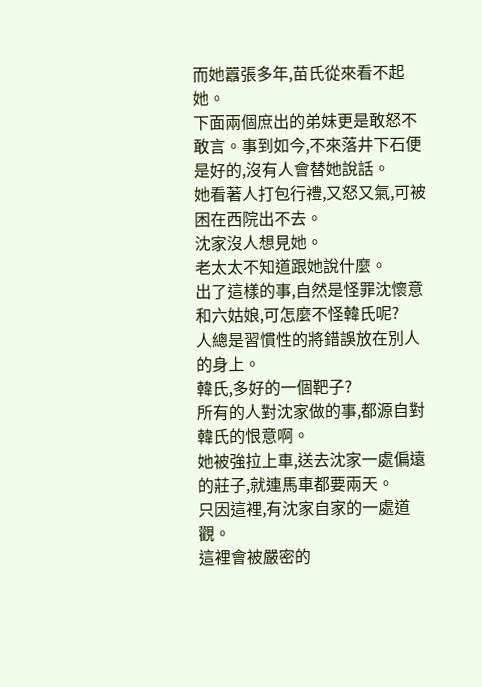而她囂張多年,苗氏從來看不起她。
下面兩個庶出的弟妹更是敢怒不敢言。事到如今,不來落井下石便是好的,沒有人會替她說話。
她看著人打包行禮,又怒又氣,可被困在西院出不去。
沈家沒人想見她。
老太太不知道跟她說什麼。
出了這樣的事,自然是怪罪沈懷意和六姑娘,可怎麼不怪韓氏呢?
人總是習慣性的將錯誤放在別人的身上。
韓氏,多好的一個靶子?
所有的人對沈家做的事,都源自對韓氏的恨意啊。
她被強拉上車,送去沈家一處偏遠的莊子,就連馬車都要兩天。
只因這裡,有沈家自家的一處道觀。
這裡會被嚴密的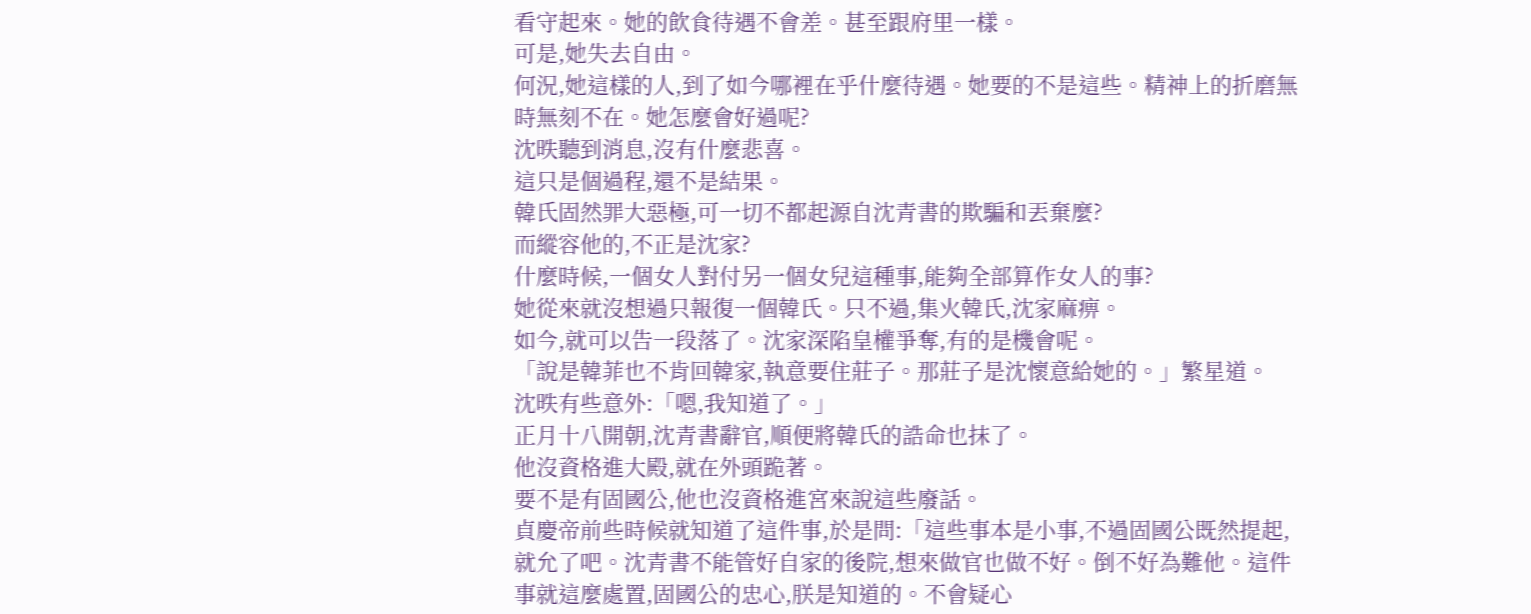看守起來。她的飲食待遇不會差。甚至跟府里一樣。
可是,她失去自由。
何況,她這樣的人,到了如今哪裡在乎什麼待遇。她要的不是這些。精神上的折磨無時無刻不在。她怎麼會好過呢?
沈昳聽到消息,沒有什麼悲喜。
這只是個過程,還不是結果。
韓氏固然罪大惡極,可一切不都起源自沈青書的欺騙和丟棄麼?
而縱容他的,不正是沈家?
什麼時候,一個女人對付另一個女兒這種事,能夠全部算作女人的事?
她從來就沒想過只報復一個韓氏。只不過,集火韓氏,沈家麻痹。
如今,就可以告一段落了。沈家深陷皇權爭奪,有的是機會呢。
「說是韓菲也不肯回韓家,執意要住莊子。那莊子是沈懷意給她的。」繁星道。
沈昳有些意外:「嗯,我知道了。」
正月十八開朝,沈青書辭官,順便將韓氏的誥命也抹了。
他沒資格進大殿,就在外頭跪著。
要不是有固國公,他也沒資格進宮來說這些廢話。
貞慶帝前些時候就知道了這件事,於是問:「這些事本是小事,不過固國公既然提起,就允了吧。沈青書不能管好自家的後院,想來做官也做不好。倒不好為難他。這件事就這麼處置,固國公的忠心,朕是知道的。不會疑心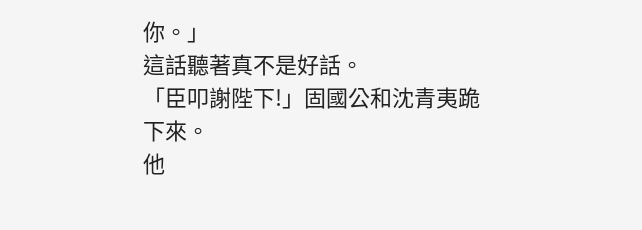你。」
這話聽著真不是好話。
「臣叩謝陛下!」固國公和沈青夷跪下來。
他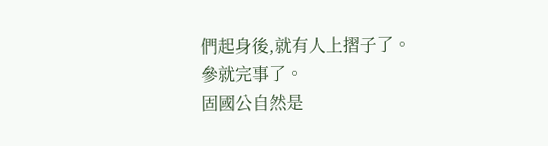們起身後,就有人上摺子了。
參就完事了。
固國公自然是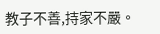教子不善,持家不嚴。